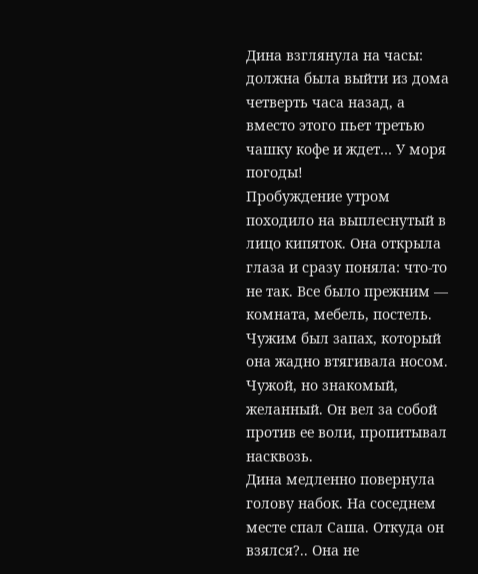Дина взглянула на часы: должна была выйти из дома четверть часа назад, а вместо этого пьет третью чашку кофе и ждет… У моря погоды!
Пробуждение утром походило на выплеснутый в лицо кипяток. Она открыла глаза и сразу поняла: что-то не так. Все было прежним — комната, мебель, постель. Чужим был запах, который она жадно втягивала носом. Чужой, но знакомый, желанный. Он вел за собой против ее воли, пропитывал насквозь.
Дина медленно повернула голову набок. На соседнем месте спал Саша. Откуда он взялся?.. Она не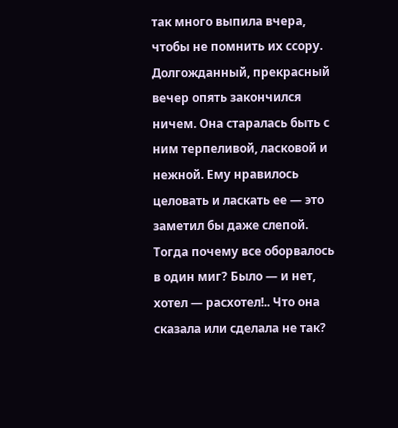так много выпила вчера, чтобы не помнить их ссору. Долгожданный, прекрасный вечер опять закончился ничем. Она старалась быть с ним терпеливой, ласковой и нежной. Ему нравилось целовать и ласкать ее — это заметил бы даже слепой. Тогда почему все оборвалось в один миг? Было — и нет, хотел — расхотел!.. Что она сказала или сделала не так?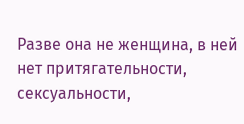Разве она не женщина, в ней нет притягательности, сексуальности,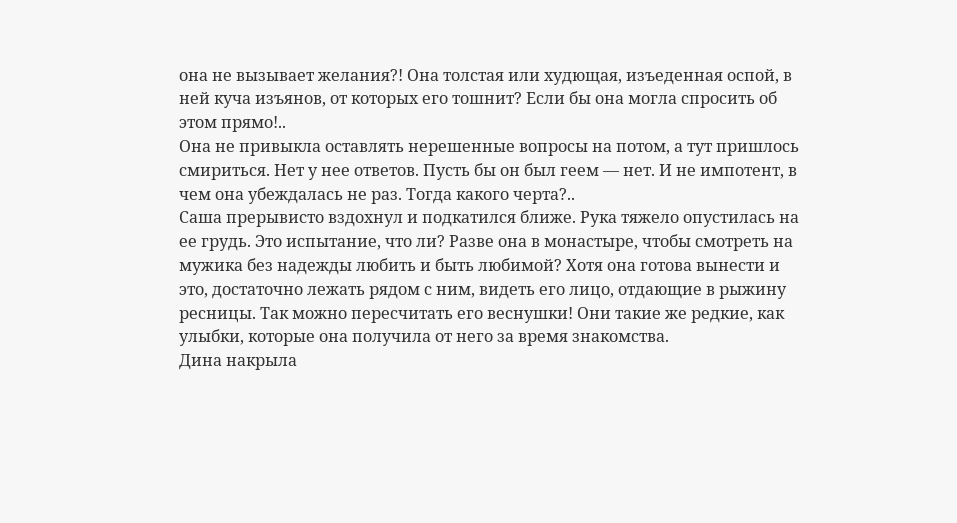она не вызывает желания?! Она толстая или худющая, изъеденная оспой, в ней куча изъянов, от которых его тошнит? Если бы она могла спросить об этом прямо!..
Она не привыкла оставлять нерешенные вопросы на потом, а тут пришлось смириться. Нет у нее ответов. Пусть бы он был геем — нет. И не импотент, в чем она убеждалась не раз. Тогда какого черта?..
Саша прерывисто вздохнул и подкатился ближе. Рука тяжело опустилась на ее грудь. Это испытание, что ли? Разве она в монастыре, чтобы смотреть на мужика без надежды любить и быть любимой? Хотя она готова вынести и это, достаточно лежать рядом с ним, видеть его лицо, отдающие в рыжину ресницы. Так можно пересчитать его веснушки! Они такие же редкие, как улыбки, которые она получила от него за время знакомства.
Дина накрыла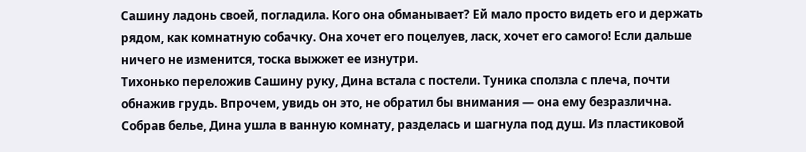Сашину ладонь своей, погладила. Кого она обманывает? Ей мало просто видеть его и держать рядом, как комнатную собачку. Она хочет его поцелуев, ласк, хочет его самого! Если дальше ничего не изменится, тоска выжжет ее изнутри.
Тихонько переложив Сашину руку, Дина встала с постели. Туника сползла с плеча, почти обнажив грудь. Впрочем, увидь он это, не обратил бы внимания — она ему безразлична. Собрав белье, Дина ушла в ванную комнату, разделась и шагнула под душ. Из пластиковой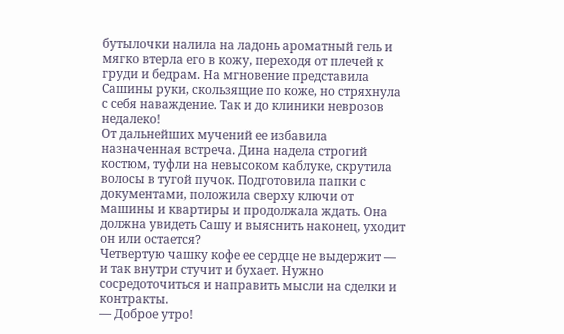бутылочки налила на ладонь ароматный гель и мягко втерла его в кожу, переходя от плечей к груди и бедрам. На мгновение представила Сашины руки, скользящие по коже, но стряхнула с себя наваждение. Так и до клиники неврозов недалеко!
От дальнейших мучений ее избавила назначенная встреча. Дина надела строгий костюм, туфли на невысоком каблуке, скрутила волосы в тугой пучок. Подготовила папки с документами, положила сверху ключи от машины и квартиры и продолжала ждать. Она должна увидеть Сашу и выяснить наконец, уходит он или остается?
Четвертую чашку кофе ее сердце не выдержит — и так внутри стучит и бухает. Нужно сосредоточиться и направить мысли на сделки и контракты.
— Доброе утро!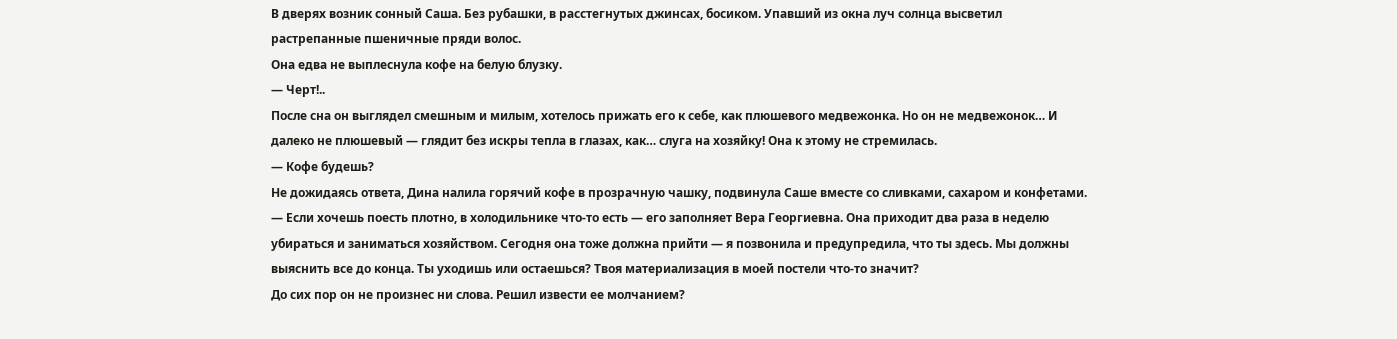В дверях возник сонный Саша. Без рубашки, в расстегнутых джинсах, босиком. Упавший из окна луч солнца высветил растрепанные пшеничные пряди волос.
Она едва не выплеснула кофе на белую блузку.
— Черт!..
После сна он выглядел смешным и милым, хотелось прижать его к себе, как плюшевого медвежонка. Но он не медвежонок… И далеко не плюшевый — глядит без искры тепла в глазах, как… слуга на хозяйку! Она к этому не стремилась.
— Кофе будешь?
Не дожидаясь ответа, Дина налила горячий кофе в прозрачную чашку, подвинула Саше вместе со сливками, сахаром и конфетами.
— Если хочешь поесть плотно, в холодильнике что-то есть — его заполняет Вера Георгиевна. Она приходит два раза в неделю убираться и заниматься хозяйством. Сегодня она тоже должна прийти — я позвонила и предупредила, что ты здесь. Мы должны выяснить все до конца. Ты уходишь или остаешься? Твоя материализация в моей постели что-то значит?
До сих пор он не произнес ни слова. Решил извести ее молчанием?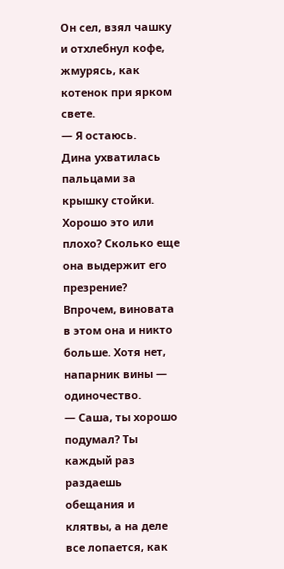Он сел, взял чашку и отхлебнул кофе, жмурясь, как котенок при ярком свете.
— Я остаюсь.
Дина ухватилась пальцами за крышку стойки. Хорошо это или плохо? Сколько еще она выдержит его презрение? Впрочем, виновата в этом она и никто больше. Хотя нет, напарник вины — одиночество.
— Саша, ты хорошо подумал? Ты каждый раз раздаешь обещания и клятвы, а на деле все лопается, как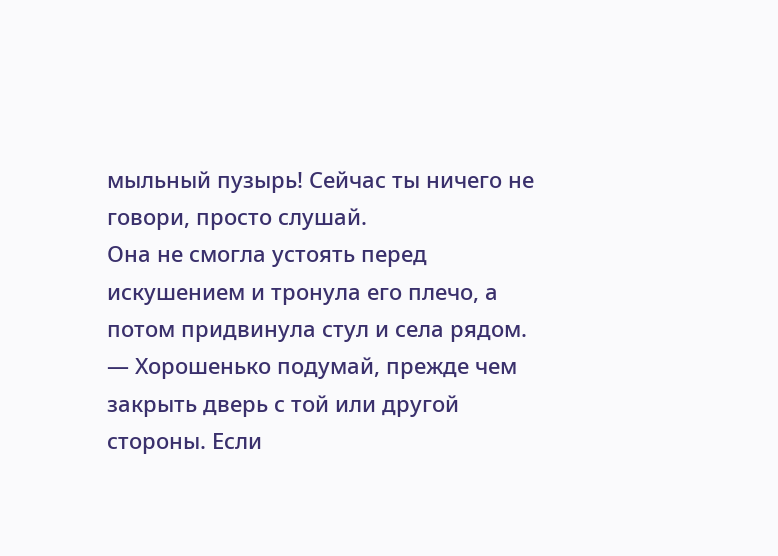мыльный пузырь! Сейчас ты ничего не говори, просто слушай.
Она не смогла устоять перед искушением и тронула его плечо, а потом придвинула стул и села рядом.
— Хорошенько подумай, прежде чем закрыть дверь с той или другой стороны. Если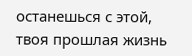останешься с этой, твоя прошлая жизнь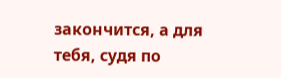закончится, а для тебя, судя по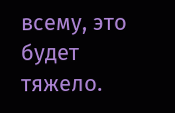всему, это будет тяжело.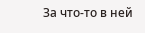За что-то в ней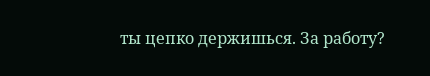ты цепко держишься. За работу?